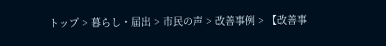トップ > 暮らし・届出 > 市民の声 > 改善事例 > 【改善事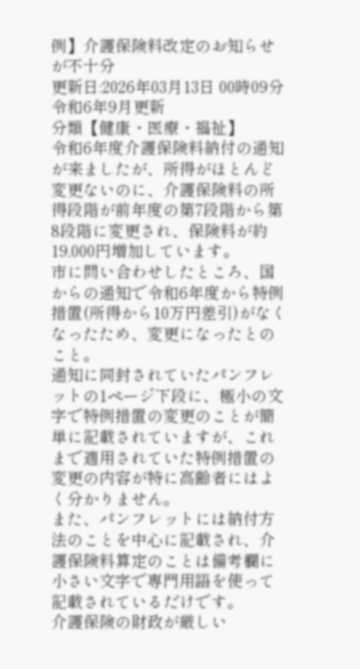例】介護保険料改定のお知らせが不十分
更新日:2026年03月13日 00時09分
令和6年9月更新
分類【健康・医療・福祉】
令和6年度介護保険料納付の通知が来ましたが、所得がほとんど変更ないのに、介護保険料の所得段階が前年度の第7段階から第8段階に変更され、保険料が約19,000円増加しています。
市に問い合わせしたところ、国からの通知で令和6年度から特例措置(所得から10万円差引)がなくなったため、変更になったとのこと。
通知に同封されていたパンフレットの1ページ下段に、極小の文字で特例措置の変更のことが簡単に記載されていますが、これまで適用されていた特例措置の変更の内容が特に高齢者にはよく分かりません。
また、パンフレットには納付方法のことを中心に記載され、介護保険料算定のことは備考欄に小さい文字で専門用語を使って記載されているだけです。
介護保険の財政が厳しい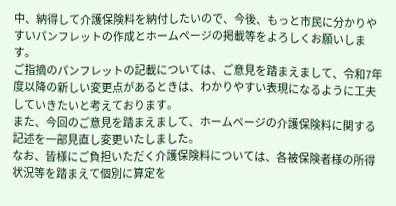中、納得して介護保険料を納付したいので、今後、もっと市民に分かりやすいパンフレットの作成とホームページの掲載等をよろしくお願いします。
ご指摘のパンフレットの記載については、ご意見を踏まえまして、令和7年度以降の新しい変更点があるときは、わかりやすい表現になるように工夫していきたいと考えております。
また、今回のご意見を踏まえまして、ホームページの介護保険料に関する記述を一部見直し変更いたしました。
なお、皆様にご負担いただく介護保険料については、各被保険者様の所得状況等を踏まえて個別に算定を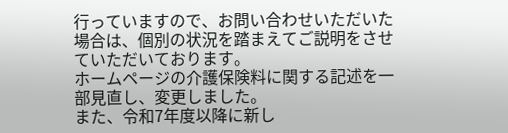行っていますので、お問い合わせいただいた場合は、個別の状況を踏まえてご説明をさせていただいております。
ホームページの介護保険料に関する記述を一部見直し、変更しました。
また、令和7年度以降に新し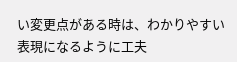い変更点がある時は、わかりやすい表現になるように工夫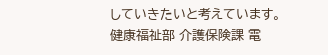していきたいと考えています。
健康福祉部 介護保険課 電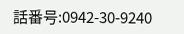話番号:0942-30-9240